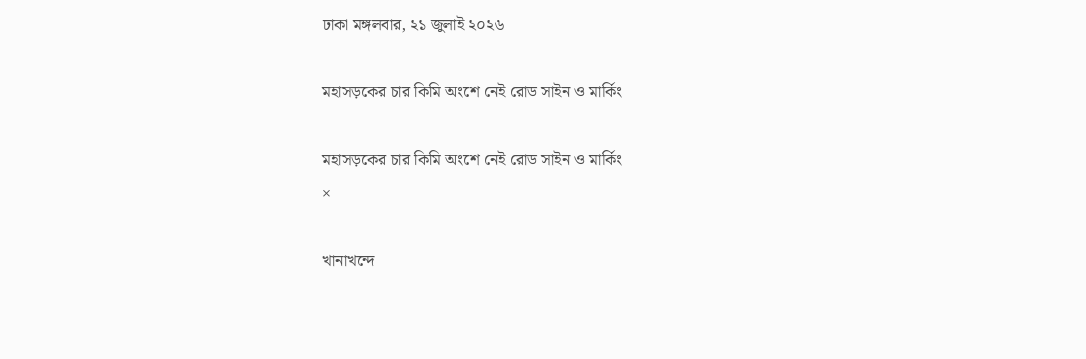ঢাকা মঙ্গলবার, ২১ জুলাই ২০২৬

মহাসড়কের চার কিমি অংশে নেই রোড সাইন ও মার্কিং

মহাসড়কের চার কিমি অংশে নেই রোড সাইন ও মার্কিং
×

খানাখন্দে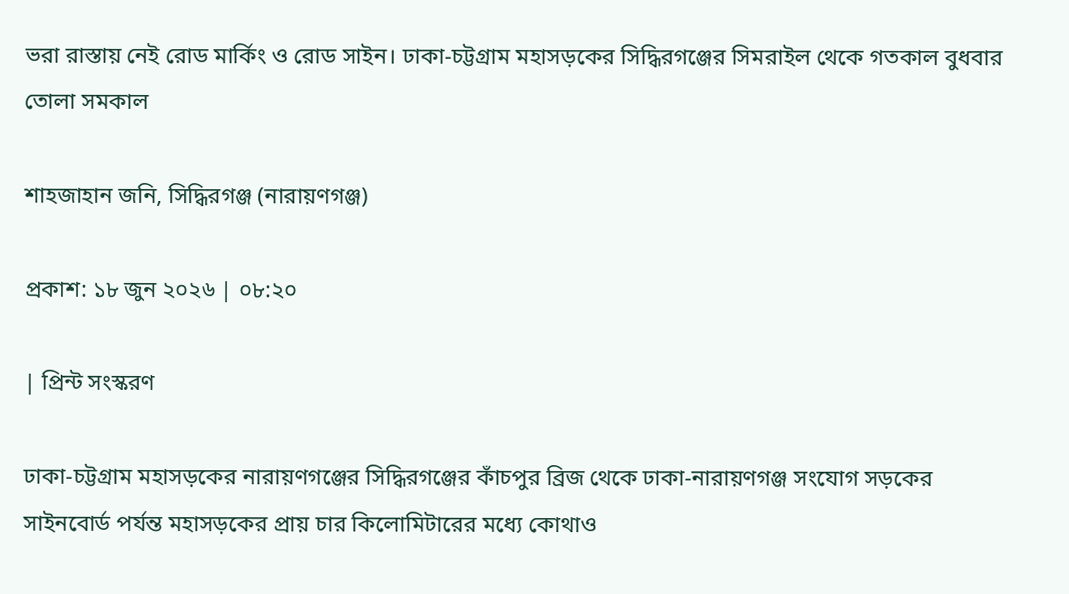ভরা রাস্তায় নেই রোড মার্কিং ও রোড সাইন। ঢাকা-চট্টগ্রাম মহাসড়কের সিদ্ধিরগঞ্জের সিমরাইল থেকে গতকাল বুধবার তোলা সমকাল

শাহজাহান জনি, সিদ্ধিরগঞ্জ (নারায়ণগঞ্জ)

প্রকাশ: ১৮ জুন ২০২৬ | ০৮:২০

| প্রিন্ট সংস্করণ

ঢাকা-চট্টগ্রাম মহাসড়কের নারায়ণগঞ্জের সিদ্ধিরগঞ্জের কাঁচপুর ব্রিজ থেকে ঢাকা-নারায়ণগঞ্জ সংযোগ সড়কের সাইনবোর্ড পর্যন্ত মহাসড়কের প্রায় চার কিলোমিটারের মধ্যে কোথাও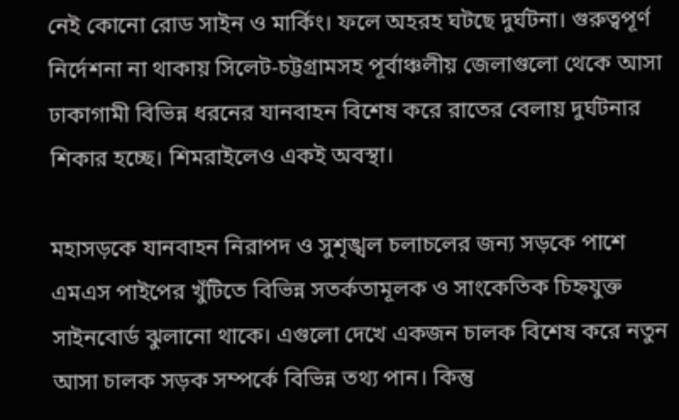নেই কোনো রোড সাইন ও মার্কিং। ফলে অহরহ ঘটছে দুর্ঘটনা। গুরুত্বপূর্ণ নির্দেশনা না থাকায় সিলেট-চট্টগ্রামসহ পূর্বাঞ্চলীয় জেলাগুলো থেকে আসা ঢাকাগামী বিভিন্ন ধরনের যানবাহন বিশেষ করে রাতের বেলায় দুর্ঘটনার শিকার হচ্ছে। শিমরাইলেও একই অবস্থা।

মহাসড়কে যানবাহন নিরাপদ ও সুশৃঙ্খল চলাচলের জন্য সড়কে পাশে এমএস পাইপের খুঁটিতে বিভিন্ন সতর্কতামূলক ও সাংকেতিক চিহ্নযুক্ত সাইনবোর্ড ঝুলানো থাকে। এগুলো দেখে একজন চালক বিশেষ করে নতুন আসা চালক সড়ক সম্পর্কে বিভিন্ন তথ্য পান। কিন্তু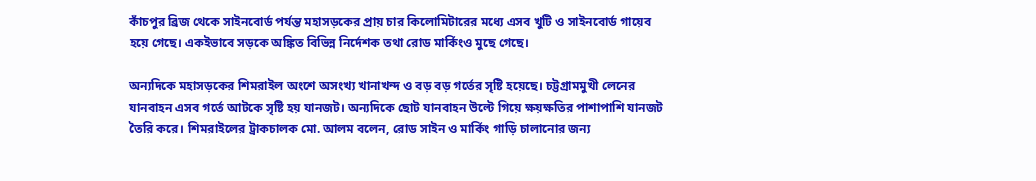কাঁচপুর ব্রিজ থেকে সাইনবোর্ড পর্যন্ত মহাসড়কের প্রায় চার কিলোমিটারের মধ্যে এসব খুটি ও সাইনবোর্ড গায়েব হয়ে গেছে। একইভাবে সড়কে অঙ্কিত বিভিন্ন নির্দেশক তথা রোড মার্কিংও মুছে গেছে।

অন্যদিকে মহাসড়কের শিমরাইল অংশে অসংখ্য খানাখন্দ ও বড় বড় গর্তের সৃষ্টি হয়েছে। চট্টগ্রামমুখী লেনের যানবাহন এসব গর্তে আটকে সৃষ্টি হয় যানজট। অন্যদিকে ছোট যানবাহন উল্টে গিয়ে ক্ষয়ক্ষতির পাশাপাশি যানজট তৈরি করে। শিমরাইলের ট্রাকচালক মো. আলম বলেন, রোড সাইন ও মার্কিং গাড়ি চালানোর জন্য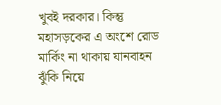খুবই দরকার। কিন্তু মহাসড়কের এ অংশে রোড মার্কিং না থাকায় যানবাহন ঝুঁকি নিয়ে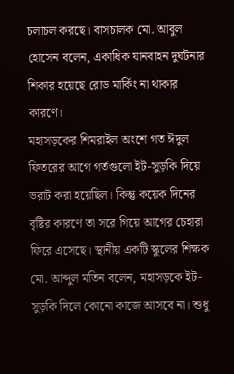চলাচল করছে। বাসচালক মো. আবুল হোসেন বলেন, একাধিক যানবাহন দুর্ঘটনার শিকার হয়েছে রোড মার্কিং না থাকার কারণে।
মহাসড়কের শিমরাইল অংশে গত ঈদুল ফিতরের আগে গর্তগুলো ইট-সুড়কি দিয়ে ভরাট করা হয়েছিল। কিন্তু কয়েক দিনের বৃষ্টির কারণে তা সরে গিয়ে আগের চেহারা ফিরে এসেছে। স্থানীয় একটি স্কুলের শিক্ষক মো. আব্দুল মতিন বলেন, মহাসড়কে ইট-সুড়কি দিলে কোনো কাজে আসবে না। শুধু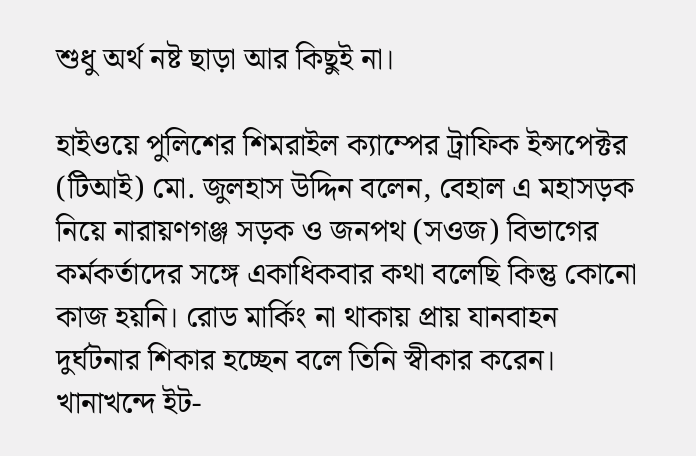শুধু অর্থ নষ্ট ছাড়া আর কিছুই না।

হাইওয়ে পুলিশের শিমরাইল ক্যাম্পের ট্রাফিক ইন্সপেক্টর (টিআই) মো. জুলহাস উদ্দিন বলেন, বেহাল এ মহাসড়ক নিয়ে নারায়ণগঞ্জ সড়ক ও জনপথ (সওজ) বিভাগের কর্মকর্তাদের সঙ্গে একাধিকবার কথা বলেছি কিন্তু কোনো কাজ হয়নি। রোড মার্কিং না থাকায় প্রায় যানবাহন দুর্ঘটনার শিকার হচ্ছেন বলে তিনি স্বীকার করেন।
খানাখন্দে ইট-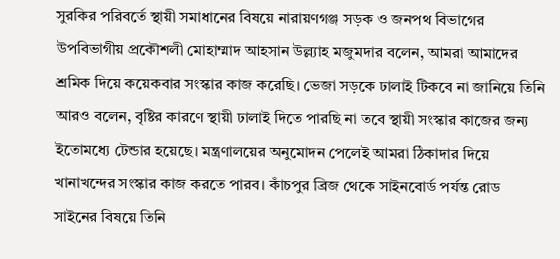সুরকির পরিবর্তে স্থায়ী সমাধানের বিষয়ে নারায়ণগঞ্জ সড়ক ও জনপথ বিভাগের উপবিভাগীয় প্রকৌশলী মোহাম্মাদ আহসান উল্ল্যাহ মজুমদার বলেন, আমরা আমাদের শ্রমিক দিয়ে কয়েকবার সংস্কার কাজ করেছি। ভেজা সড়কে ঢালাই টিকবে না জানিয়ে তিনি আরও বলেন, বৃষ্টির কারণে স্থায়ী ঢালাই দিতে পারছি না তবে স্থায়ী সংস্কার কাজের জন্য ইতোমধ্যে টেন্ডার হয়েছে। মন্ত্রণালয়ের অনুমোদন পেলেই আমরা ঠিকাদার দিয়ে খানাখন্দের সংস্কার কাজ করতে পারব। কাঁচপুর ব্রিজ থেকে সাইনবোর্ড পর্যন্ত রোড সাইনের বিষয়ে তিনি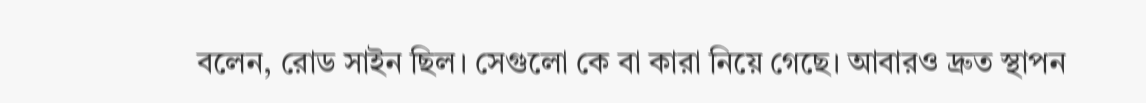বলেন, রোড সাইন ছিল। সেগুলো কে বা কারা নিয়ে গেছে। আবারও দ্রুত স্থাপন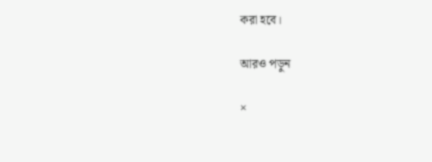করা হবে।

আরও পড়ুন

×